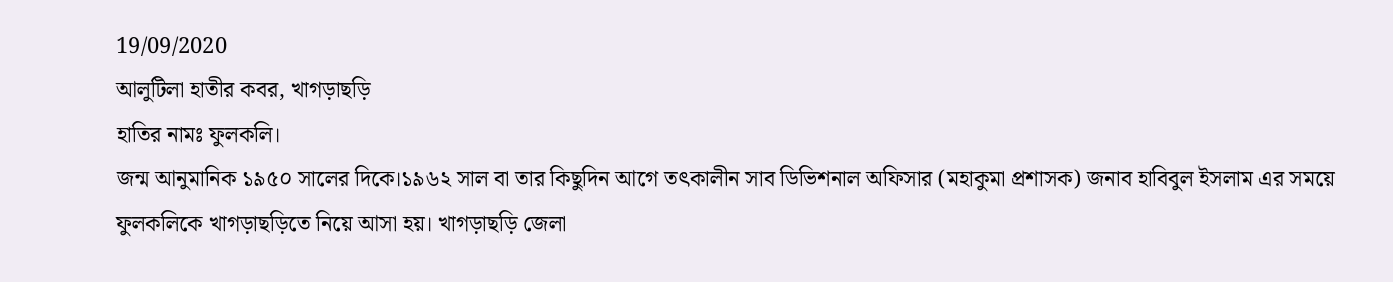19/09/2020
আলুটিলা হাতীর কবর, খাগড়াছড়ি
হাতির নামঃ ফুলকলি।
জন্ম আনুমানিক ১৯৫০ সালের দিকে।১৯৬২ সাল বা তার কিছুদিন আগে তৎকালীন সাব ডিভিশনাল অফিসার (মহাকুমা প্রশাসক) জনাব হাবিবুল ইসলাম এর সময়ে ফুলকলিকে খাগড়াছড়িতে নিয়ে আসা হয়। খাগড়াছড়ি জেলা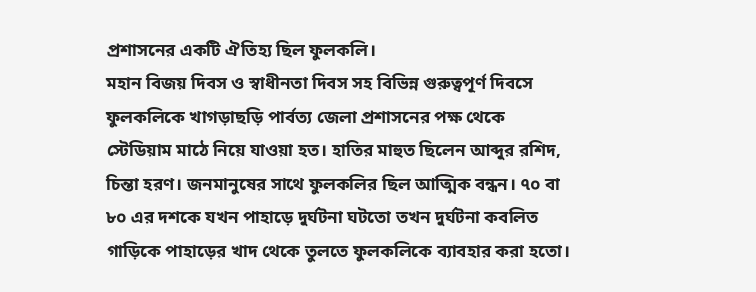প্রশাসনের একটি ঐতিহ্য ছিল ফুলকলি।
মহান বিজয় দিবস ও স্বাধীনতা দিবস সহ বিভিন্ন গুরুত্বপূর্ণ দিবসে ফুলকলিকে খাগড়াছড়ি পার্বত্য জেলা প্রশাসনের পক্ষ থেকে স্টেডিয়াম মাঠে নিয়ে যাওয়া হত। হাতির মাহুত ছিলেন আব্দুর রশিদ, চিন্তা হরণ। জনমানুষের সাথে ফুলকলির ছিল আত্মিক বন্ধন। ৭০ বা ৮০ এর দশকে যখন পাহাড়ে দুর্ঘটনা ঘটতো তখন দুর্ঘটনা কবলিত গাড়িকে পাহাড়ের খাদ থেকে তুলতে ফুলকলিকে ব্যাবহার করা হতো।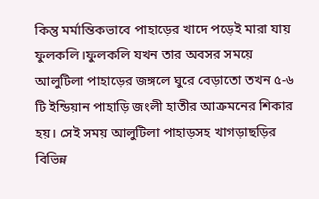কিন্তু মর্মান্তিকভাবে পাহাড়ের খাদে পড়েই মারা যায় ফুলকলি।ফুলকলি যখন তার অবসর সময়ে আলুটিলা পাহাড়ের জঙ্গলে ঘুরে বেড়াতো তখন ৫-৬ টি ইন্ডিয়ান পাহাড়ি জংলী হাতীর আক্রমনের শিকার হয়। সেই সময় আলুটিলা পাহাড়সহ খাগড়াছড়ির বিভিন্ন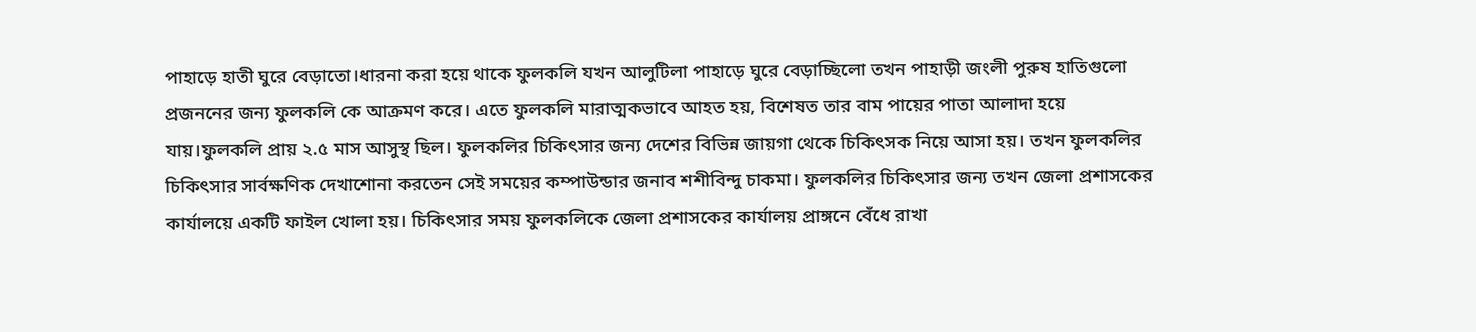পাহাড়ে হাতী ঘুরে বেড়াতো।ধারনা করা হয়ে থাকে ফুলকলি যখন আলুটিলা পাহাড়ে ঘুরে বেড়াচ্ছিলো তখন পাহাড়ী জংলী পুরুষ হাতিগুলো প্রজননের জন্য ফুলকলি কে আক্রমণ করে। এতে ফুলকলি মারাত্মকভাবে আহত হয়, বিশেষত তার বাম পায়ের পাতা আলাদা হয়ে যায়।ফুলকলি প্রায় ২.৫ মাস আসুস্থ ছিল। ফুলকলির চিকিৎসার জন্য দেশের বিভিন্ন জায়গা থেকে চিকিৎসক নিয়ে আসা হয়। তখন ফুলকলির চিকিৎসার সার্বক্ষণিক দেখাশোনা করতেন সেই সময়ের কম্পাউন্ডার জনাব শশীবিন্দু চাকমা। ফুলকলির চিকিৎসার জন্য তখন জেলা প্রশাসকের কার্যালয়ে একটি ফাইল খোলা হয়। চিকিৎসার সময় ফুলকলিকে জেলা প্রশাসকের কার্যালয় প্রাঙ্গনে বেঁধে রাখা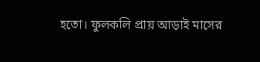হতো। ফুলকলি প্রায় আড়াই মাসের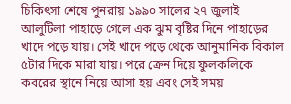চিকিৎসা শেষে পুনরায় ১৯৯০ সালের ২৭ জুলাই আলুটিলা পাহাড়ে গেলে এক ঝুম বৃষ্টির দিনে পাহাড়ের খাদে পড়ে যায়। সেই খাদে পড়ে থেকে আনুমানিক বিকাল ৫টার দিকে মারা যায়। পরে ক্রেন দিয়ে ফুলকলিকে কবরের স্থানে নিয়ে আসা হয় এবং সেই সময়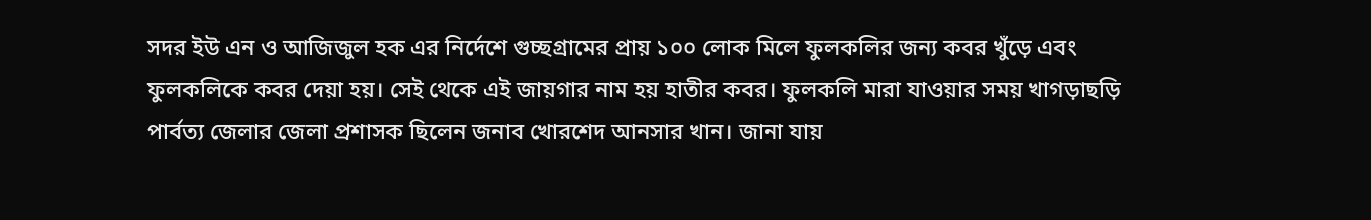সদর ইউ এন ও আজিজুল হক এর নির্দেশে গুচ্ছগ্রামের প্রায় ১০০ লোক মিলে ফুলকলির জন্য কবর খুঁড়ে এবং ফুলকলিকে কবর দেয়া হয়। সেই থেকে এই জায়গার নাম হয় হাতীর কবর। ফুলকলি মারা যাওয়ার সময় খাগড়াছড়ি পার্বত্য জেলার জেলা প্রশাসক ছিলেন জনাব খোরশেদ আনসার খান। জানা যায়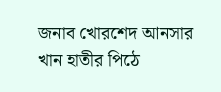জনাব খোরশেদ আনসার খান হাতীর পিঠে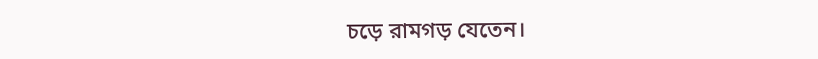চড়ে রামগড় যেতেন।